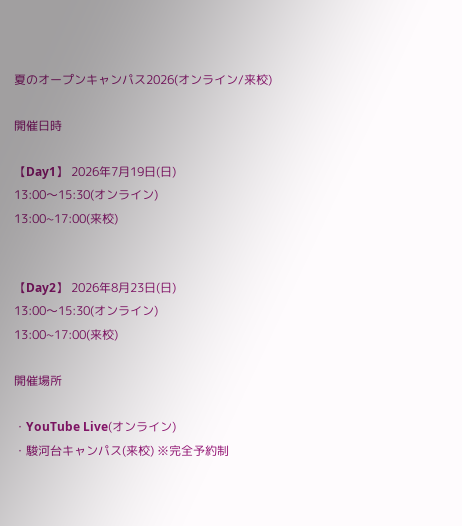夏のオープンキャンパス2026(オンライン/来校)

開催日時

【Day1】 2026年7月19日(日)
13:00〜15:30(オンライン)
13:00~17:00(来校)


【Day2】 2026年8月23日(日)
13:00〜15:30(オンライン)
13:00~17:00(来校)

開催場所

・YouTube Live(オンライン)
・駿河台キャンパス(来校) ※完全予約制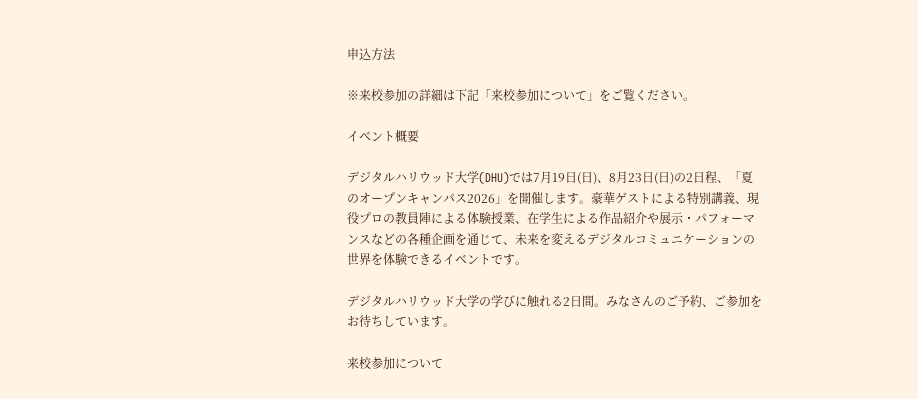申込方法

※来校参加の詳細は下記「来校参加について」をご覧ください。

イベント概要

デジタルハリウッド大学(DHU)では7月19日(日)、8月23日(日)の2日程、「夏のオープンキャンパス2026」を開催します。豪華ゲストによる特別講義、現役プロの教員陣による体験授業、在学生による作品紹介や展示・パフォーマンスなどの各種企画を通じて、未来を変えるデジタルコミュニケーションの世界を体験できるイベントです。

デジタルハリウッド大学の学びに触れる2日間。みなさんのご予約、ご参加をお待ちしています。

来校参加について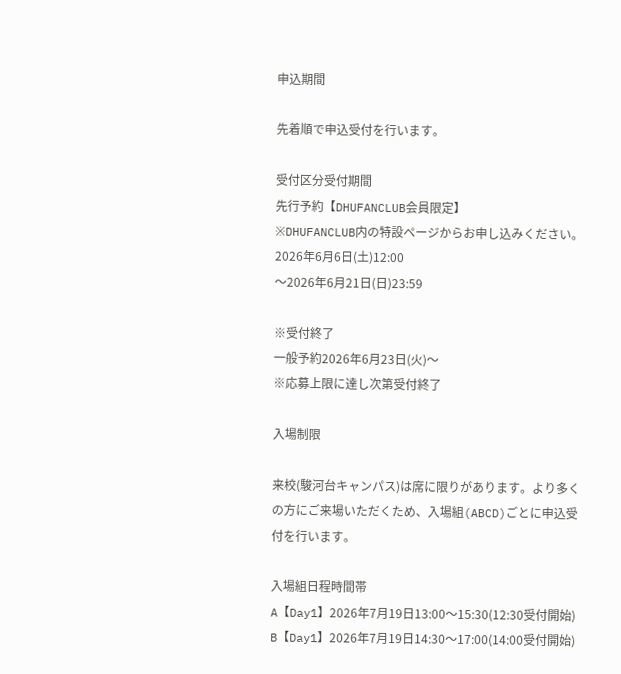申込期間

先着順で申込受付を行います。

受付区分受付期間
先行予約【DHUFANCLUB会員限定】
※DHUFANCLUB内の特設ページからお申し込みください。
2026年6月6日(土)12:00
〜2026年6月21日(日)23:59

※受付終了
一般予約2026年6月23日(火)〜
※応募上限に達し次第受付終了

入場制限

来校(駿河台キャンパス)は席に限りがあります。より多くの方にご来場いただくため、入場組(ABCD)ごとに申込受付を行います。

入場組日程時間帯
A【Day1】2026年7月19日13:00〜15:30(12:30受付開始)
B【Day1】2026年7月19日14:30〜17:00(14:00受付開始)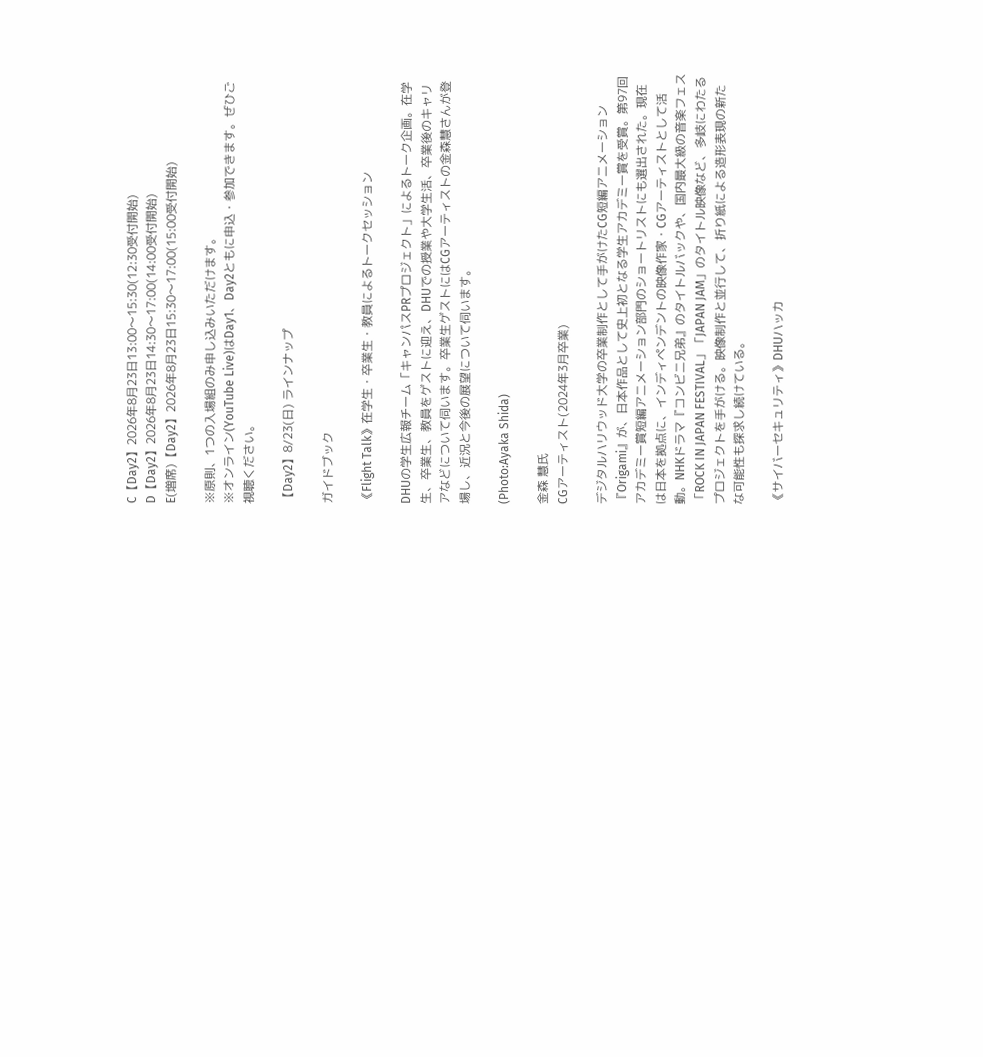C【Day2】2026年8月23日13:00〜15:30(12:30受付開始)
D【Day2】2026年8月23日14:30〜17:00(14:00受付開始)
E(増席)【Day2】2026年8月23日15:30〜17:00(15:00受付開始)

※原則、1つの入場組のみ申し込みいただけます。
※オンライン(YouTube Live)はDay1、Day2ともに申込・参加できます。ぜひご視聴ください。

【Day2】8/23(日) ラインナップ

ガイドブック

《Flight Talk》在学生・卒業生・教員によるトークセッション

DHUの学生広報チーム「キャンパスPRプロジェクト」によるトーク企画。在学生、卒業生、教員をゲストに迎え、DHUでの授業や大学生活、卒業後のキャリアなどについて伺います。卒業生ゲストにはCGアーティストの金森慧さんが登場し、近況と今後の展望について伺います。

(Photo:Ayaka Shida)

金森 慧氏
CGアーティスト(2024年3月卒業)

デジタルハリウッド大学の卒業制作として手がけたCG短編アニメーション『Origami』が、日本作品として史上初となる学生アカデミー賞を受賞。第97回アカデミー賞短編アニメーション部門のショートリストにも選出された。現在は日本を拠点に、インディペンデントの映像作家・CGアーティストとして活動。NHKドラマ『コンビニ兄弟』のタイトルバックや、国内最大級の音楽フェス「ROCK IN JAPAN FESTIVAL」「JAPAN JAM」のタイトル映像など、多岐にわたるプロジェクトを手がける。映像制作と並行して、折り紙による造形表現の新たな可能性も探求し続けている。

《サイバーセキュリティ》DHUハッカ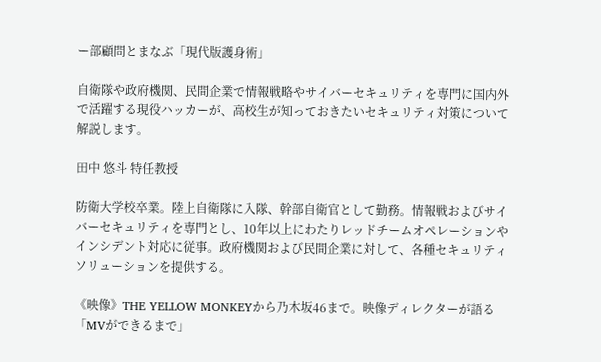ー部顧問とまなぶ「現代版護身術」

自衛隊や政府機関、民間企業で情報戦略やサイバーセキュリティを専門に国内外で活躍する現役ハッカーが、高校生が知っておきたいセキュリティ対策について解説します。

田中 悠斗 特任教授

防衛大学校卒業。陸上自衛隊に入隊、幹部自衛官として勤務。情報戦およびサイバーセキュリティを専門とし、10年以上にわたりレッドチームオペレーションやインシデント対応に従事。政府機関および民間企業に対して、各種セキュリティソリューションを提供する。

《映像》THE YELLOW MONKEYから乃木坂46まで。映像ディレクターが語る「MVができるまで」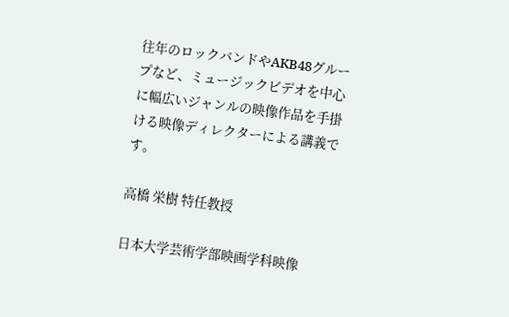往年のロックバンドやAKB48グループなど、ミュージックビデオを中心に幅広いジャンルの映像作品を手掛ける映像ディレクターによる講義です。

高橋 栄樹 特任教授

日本大学芸術学部映画学科映像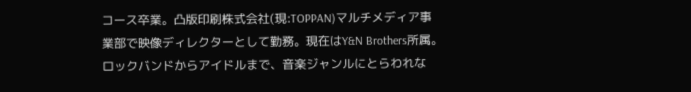コース卒業。凸版印刷株式会社(現:TOPPAN)マルチメディア事業部で映像ディレクターとして勤務。現在はY&N Brothers所属。ロックバンドからアイドルまで、音楽ジャンルにとらわれな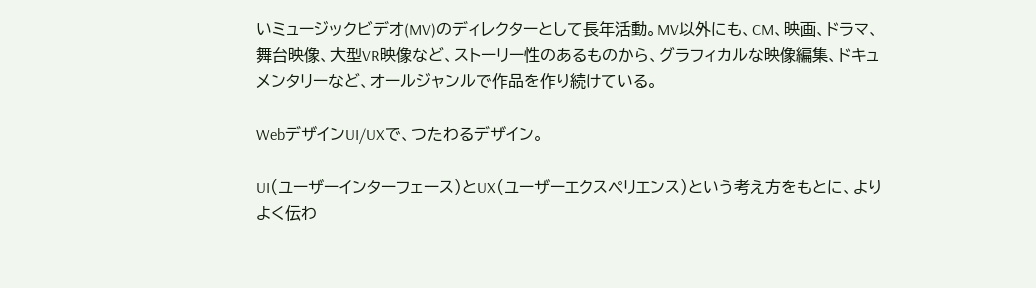いミュージックビデオ(MV)のディレクターとして長年活動。MV以外にも、CM、映画、ドラマ、舞台映像、大型VR映像など、ストーリー性のあるものから、グラフィカルな映像編集、ドキュメンタリーなど、オールジャンルで作品を作り続けている。

WebデザインUI/UXで、つたわるデザイン。

UI(ユーザーインターフェース)とUX(ユーザーエクスペリエンス)という考え方をもとに、よりよく伝わ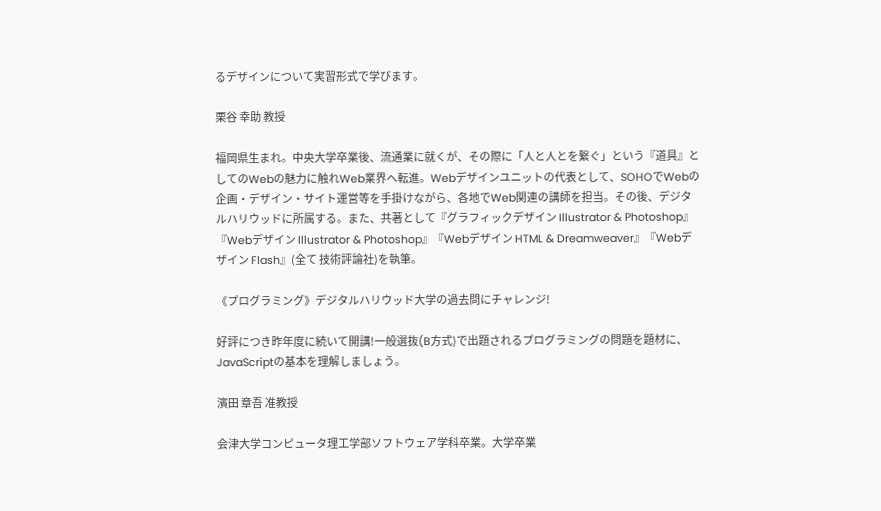るデザインについて実習形式で学びます。

栗谷 幸助 教授

福岡県生まれ。中央大学卒業後、流通業に就くが、その際に「人と人とを繋ぐ」という『道具』としてのWebの魅力に触れWeb業界へ転進。Webデザインユニットの代表として、SOHOでWebの企画・デザイン・サイト運営等を手掛けながら、各地でWeb関連の講師を担当。その後、デジタルハリウッドに所属する。また、共著として『グラフィックデザイン Illustrator & Photoshop』『Webデザイン Illustrator & Photoshop』『Webデザイン HTML & Dreamweaver』『Webデザイン Flash』(全て 技術評論社)を執筆。

《プログラミング》デジタルハリウッド大学の過去問にチャレンジ!

好評につき昨年度に続いて開講!一般選抜(B方式)で出題されるプログラミングの問題を題材に、JavaScriptの基本を理解しましょう。

濱田 章吾 准教授

会津大学コンピュータ理工学部ソフトウェア学科卒業。大学卒業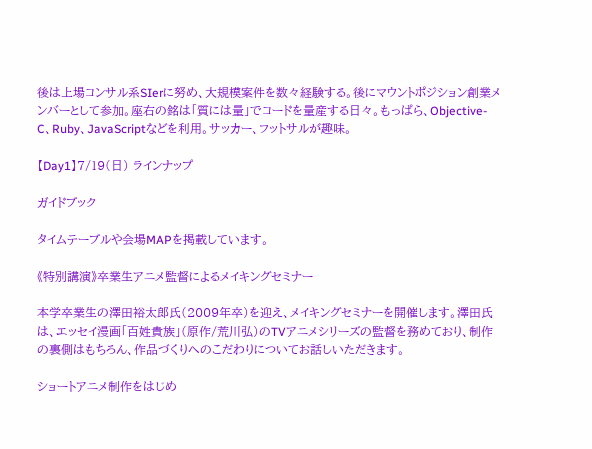後は上場コンサル系SIerに努め、大規模案件を数々経験する。後にマウントポジション創業メンバーとして参加。座右の銘は「質には量」でコードを量産する日々。もっぱら、Objective-C、Ruby、JavaScriptなどを利用。サッカー、フットサルが趣味。

【Day1】7/19(日) ラインナップ

ガイドブック

タイムテーブルや会場MAPを掲載しています。

《特別講演》卒業生アニメ監督によるメイキングセミナー

本学卒業生の澤田裕太郎氏(2009年卒)を迎え、メイキングセミナーを開催します。澤田氏は、エッセイ漫画「百姓貴族」(原作/荒川弘)のTVアニメシリーズの監督を務めており、制作の裏側はもちろん、作品づくりへのこだわりについてお話しいただきます。

ショートアニメ制作をはじめ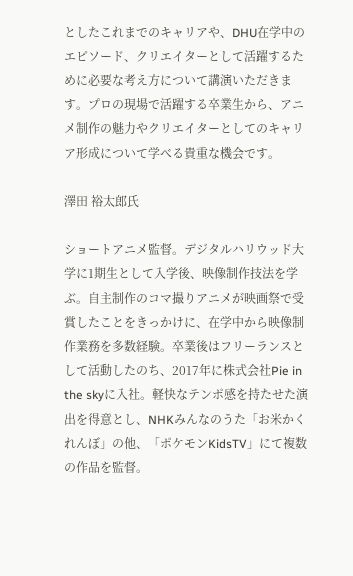としたこれまでのキャリアや、DHU在学中のエピソード、クリエイターとして活躍するために必要な考え方について講演いただきます。プロの現場で活躍する卒業生から、アニメ制作の魅力やクリエイターとしてのキャリア形成について学べる貴重な機会です。

澤田 裕太郎氏

ショートアニメ監督。デジタルハリウッド大学に1期生として入学後、映像制作技法を学ぶ。自主制作のコマ撮りアニメが映画祭で受賞したことをきっかけに、在学中から映像制作業務を多数経験。卒業後はフリーランスとして活動したのち、2017年に株式会社Pie in the skyに入社。軽快なテンポ感を持たせた演出を得意とし、NHKみんなのうた「お米かくれんぼ」の他、「ポケモンKidsTV」にて複数の作品を監督。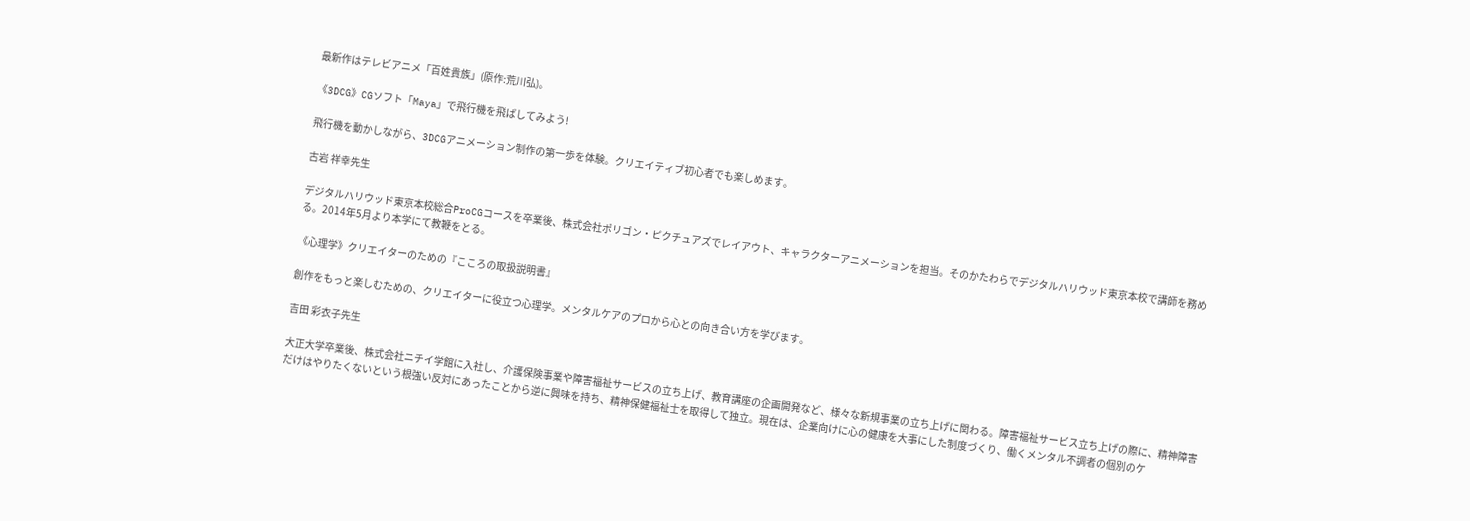最新作はテレビアニメ「百姓貴族」(原作:荒川弘)。

《3DCG》CGソフト「Maya」で飛行機を飛ばしてみよう!

飛行機を動かしながら、3DCGアニメーション制作の第一歩を体験。クリエイティブ初心者でも楽しめます。

古岩 祥幸先生

デジタルハリウッド東京本校総合ProCGコースを卒業後、株式会社ポリゴン・ピクチュアズでレイアウト、キャラクターアニメーションを担当。そのかたわらでデジタルハリウッド東京本校で講師を務める。2014年5月より本学にて教鞭をとる。

《心理学》クリエイターのための『こころの取扱説明書』

創作をもっと楽しむための、クリエイターに役立つ心理学。メンタルケアのプロから心との向き合い方を学びます。

吉田 彩衣子先生

大正大学卒業後、株式会社ニチイ学館に入社し、介護保険事業や障害福祉サービスの立ち上げ、教育講座の企画開発など、様々な新規事業の立ち上げに関わる。障害福祉サービス立ち上げの際に、精神障害だけはやりたくないという根強い反対にあったことから逆に興味を持ち、精神保健福祉士を取得して独立。現在は、企業向けに心の健康を大事にした制度づくり、働くメンタル不調者の個別のケ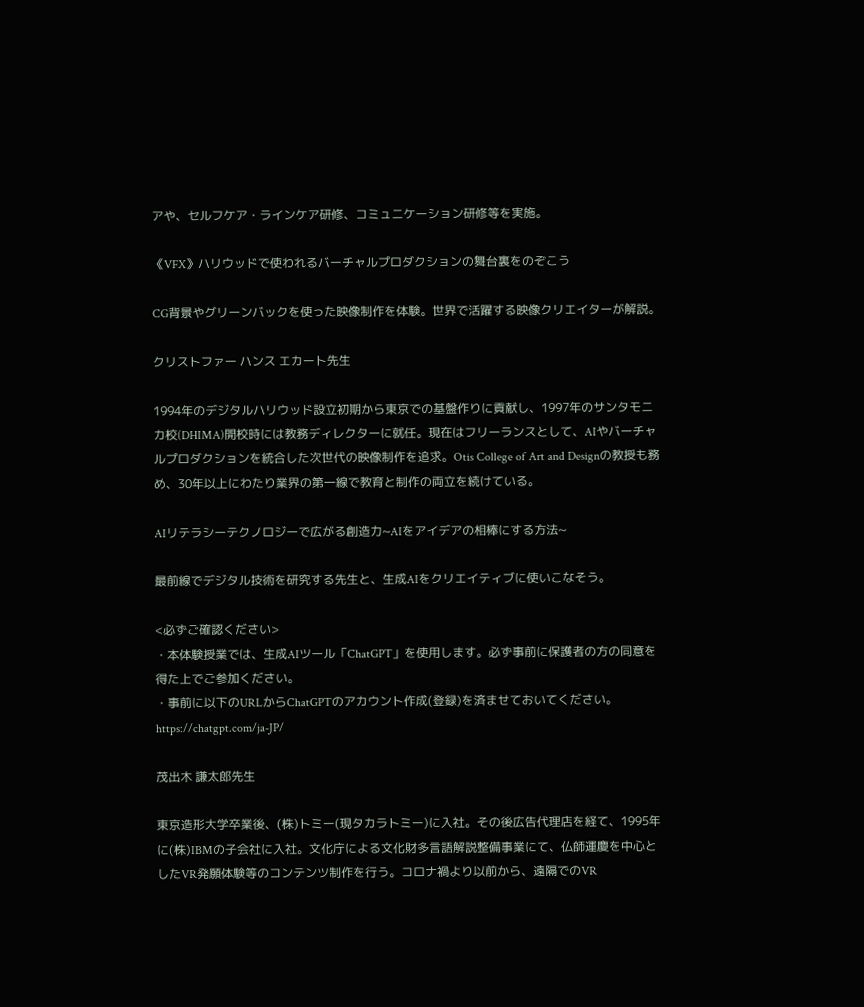アや、セルフケア・ラインケア研修、コミュニケーション研修等を実施。

《VFX》ハリウッドで使われるバーチャルプロダクションの舞台裏をのぞこう

CG背景やグリーンバックを使った映像制作を体験。世界で活躍する映像クリエイターが解説。

クリストファー ハンス エカート先生

1994年のデジタルハリウッド設立初期から東京での基盤作りに貢献し、1997年のサンタモニカ校(DHIMA)開校時には教務ディレクターに就任。現在はフリーランスとして、AIやバーチャルプロダクションを統合した次世代の映像制作を追求。Otis College of Art and Designの教授も務め、30年以上にわたり業界の第一線で教育と制作の両立を続けている。

AIリテラシーテクノロジーで広がる創造力~AIをアイデアの相棒にする方法~

最前線でデジタル技術を研究する先生と、生成AIをクリエイティブに使いこなそう。

<必ずご確認ください>
・本体験授業では、生成AIツール「ChatGPT」を使用します。必ず事前に保護者の方の同意を得た上でご参加ください。
・事前に以下のURLからChatGPTのアカウント作成(登録)を済ませておいてください。
https://chatgpt.com/ja-JP/

茂出木 謙太郎先生

東京造形大学卒業後、(株)トミー(現タカラトミー)に入社。その後広告代理店を経て、1995年に(株)IBMの子会社に入社。文化庁による文化財多言語解説整備事業にて、仏師運慶を中心としたVR発願体験等のコンテンツ制作を行う。コロナ禍より以前から、遠隔でのVR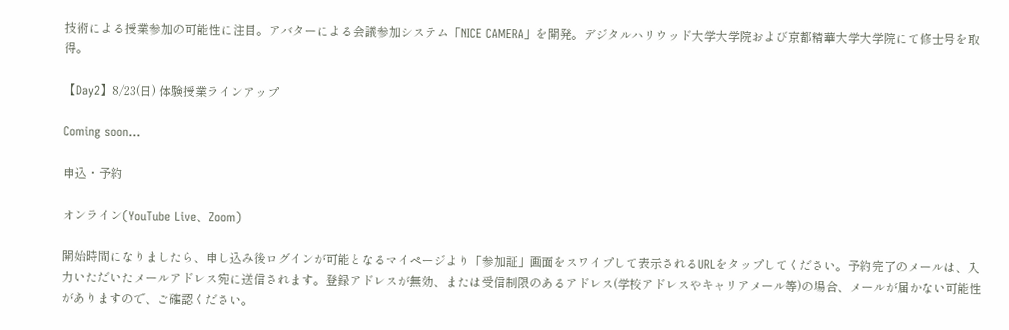技術による授業参加の可能性に注目。アバターによる会議参加システム「NICE CAMERA」を開発。デジタルハリウッド大学大学院および京都精華大学大学院にて修士号を取得。

【Day2】8/23(日) 体験授業ラインアップ

Coming soon…

申込・予約

オンライン(YouTube Live、Zoom)

開始時間になりましたら、申し込み後ログインが可能となるマイページより「参加証」画面をスワイプして表示されるURLをタップしてください。予約完了のメールは、入力いただいたメールアドレス宛に送信されます。登録アドレスが無効、または受信制限のあるアドレス(学校アドレスやキャリアメール等)の場合、メールが届かない可能性がありますので、ご確認ください。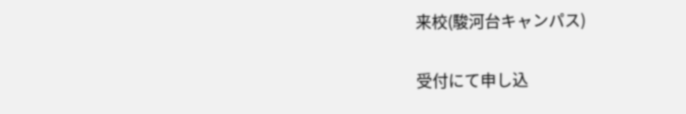来校(駿河台キャンパス)

受付にて申し込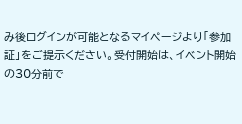み後ログインが可能となるマイページより「参加証」をご提示ください。受付開始は、イベント開始の30分前で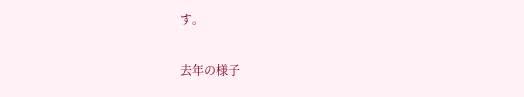す。

去年の様子